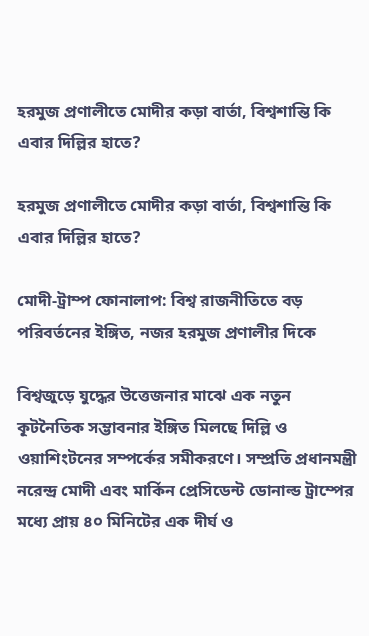হরমুজ প্রণালীতে মোদীর কড়া বার্তা, বিশ্বশান্তি কি এবার দিল্লির হাতে?

হরমুজ প্রণালীতে মোদীর কড়া বার্তা, বিশ্বশান্তি কি এবার দিল্লির হাতে?

মোদী-ট্রাম্প ফোনালাপ: বিশ্ব রাজনীতিতে বড় পরিবর্তনের ইঙ্গিত, নজর হরমুজ প্রণালীর দিকে

বিশ্বজুড়ে যুদ্ধের উত্তেজনার মাঝে এক নতুন কূটনৈতিক সম্ভাবনার ইঙ্গিত মিলছে দিল্লি ও ওয়াশিংটনের সম্পর্কের সমীকরণে। সম্প্রতি প্রধানমন্ত্রী নরেন্দ্র মোদী এবং মার্কিন প্রেসিডেন্ট ডোনাল্ড ট্রাম্পের মধ্যে প্রায় ৪০ মিনিটের এক দীর্ঘ ও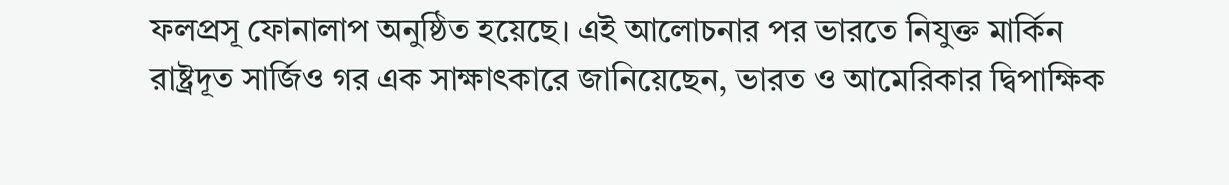ফলপ্রসূ ফোনালাপ অনুষ্ঠিত হয়েছে। এই আলোচনার পর ভারতে নিযুক্ত মার্কিন রাষ্ট্রদূত সার্জিও গর এক সাক্ষাৎকারে জানিয়েছেন, ভারত ও আমেরিকার দ্বিপাক্ষিক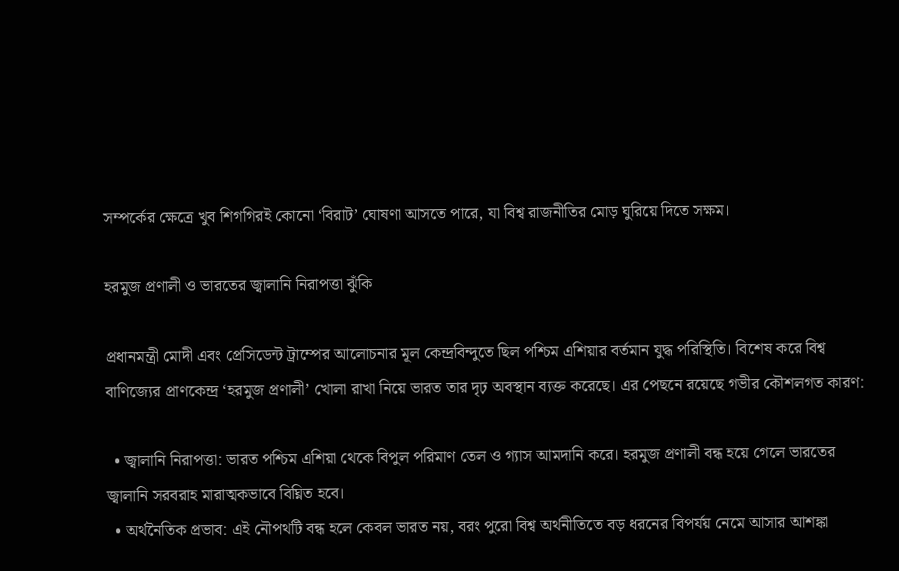সম্পর্কের ক্ষেত্রে খুব শিগগিরই কোনো ‘বিরাট’ ঘোষণা আসতে পারে, যা বিশ্ব রাজনীতির মোড় ঘুরিয়ে দিতে সক্ষম।

হরমুজ প্রণালী ও ভারতের জ্বালানি নিরাপত্তা ঝুঁকি

প্রধানমন্ত্রী মোদী এবং প্রেসিডেন্ট ট্রাম্পের আলোচনার মূল কেন্দ্রবিন্দুতে ছিল পশ্চিম এশিয়ার বর্তমান যুদ্ধ পরিস্থিতি। বিশেষ করে বিশ্ব বাণিজ্যের প্রাণকেন্দ্র ‘হরমুজ প্রণালী’ খোলা রাখা নিয়ে ভারত তার দৃঢ় অবস্থান ব্যক্ত করেছে। এর পেছনে রয়েছে গভীর কৌশলগত কারণ:

  • জ্বালানি নিরাপত্তা: ভারত পশ্চিম এশিয়া থেকে বিপুল পরিমাণ তেল ও গ্যাস আমদানি করে। হরমুজ প্রণালী বন্ধ হয়ে গেলে ভারতের জ্বালানি সরবরাহ মারাত্মকভাবে বিঘ্নিত হবে।
  • অর্থনৈতিক প্রভাব: এই নৌপথটি বন্ধ হলে কেবল ভারত নয়, বরং পুরো বিশ্ব অর্থনীতিতে বড় ধরনের বিপর্যয় নেমে আসার আশঙ্কা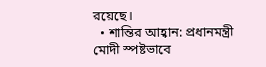রয়েছে।
  • শান্তির আহ্বান: প্রধানমন্ত্রী মোদী স্পষ্টভাবে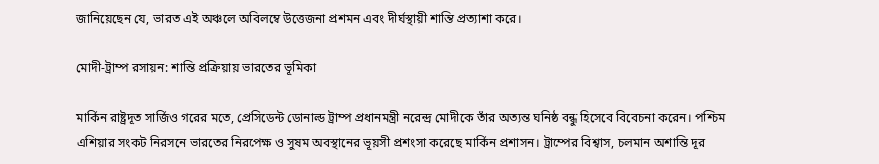জানিয়েছেন যে, ভারত এই অঞ্চলে অবিলম্বে উত্তেজনা প্রশমন এবং দীর্ঘস্থায়ী শান্তি প্রত্যাশা করে।

মোদী-ট্রাম্প রসায়ন: শান্তি প্রক্রিয়ায় ভারতের ভূমিকা

মার্কিন রাষ্ট্রদূত সার্জিও গরের মতে, প্রেসিডেন্ট ডোনাল্ড ট্রাম্প প্রধানমন্ত্রী নরেন্দ্র মোদীকে তাঁর অত্যন্ত ঘনিষ্ঠ বন্ধু হিসেবে বিবেচনা করেন। পশ্চিম এশিয়ার সংকট নিরসনে ভারতের নিরপেক্ষ ও সুষম অবস্থানের ভূয়সী প্রশংসা করেছে মার্কিন প্রশাসন। ট্রাম্পের বিশ্বাস, চলমান অশান্তি দূর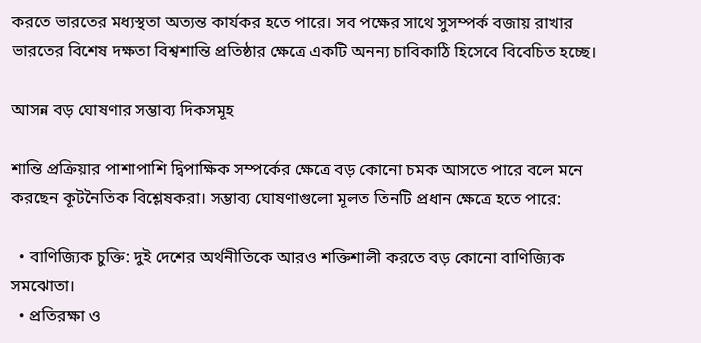করতে ভারতের মধ্যস্থতা অত্যন্ত কার্যকর হতে পারে। সব পক্ষের সাথে সুসম্পর্ক বজায় রাখার ভারতের বিশেষ দক্ষতা বিশ্বশান্তি প্রতিষ্ঠার ক্ষেত্রে একটি অনন্য চাবিকাঠি হিসেবে বিবেচিত হচ্ছে।

আসন্ন বড় ঘোষণার সম্ভাব্য দিকসমূহ

শান্তি প্রক্রিয়ার পাশাপাশি দ্বিপাক্ষিক সম্পর্কের ক্ষেত্রে বড় কোনো চমক আসতে পারে বলে মনে করছেন কূটনৈতিক বিশ্লেষকরা। সম্ভাব্য ঘোষণাগুলো মূলত তিনটি প্রধান ক্ষেত্রে হতে পারে:

  • বাণিজ্যিক চুক্তি: দুই দেশের অর্থনীতিকে আরও শক্তিশালী করতে বড় কোনো বাণিজ্যিক সমঝোতা।
  • প্রতিরক্ষা ও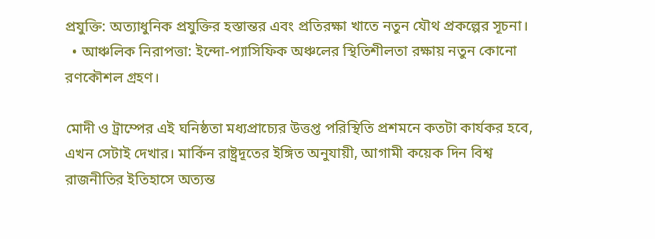প্রযুক্তি: অত্যাধুনিক প্রযুক্তির হস্তান্তর এবং প্রতিরক্ষা খাতে নতুন যৌথ প্রকল্পের সূচনা।
  • আঞ্চলিক নিরাপত্তা: ইন্দো-প্যাসিফিক অঞ্চলের স্থিতিশীলতা রক্ষায় নতুন কোনো রণকৌশল গ্রহণ।

মোদী ও ট্রাম্পের এই ঘনিষ্ঠতা মধ্যপ্রাচ্যের উত্তপ্ত পরিস্থিতি প্রশমনে কতটা কার্যকর হবে, এখন সেটাই দেখার। মার্কিন রাষ্ট্রদূতের ইঙ্গিত অনুযায়ী, আগামী কয়েক দিন বিশ্ব রাজনীতির ইতিহাসে অত্যন্ত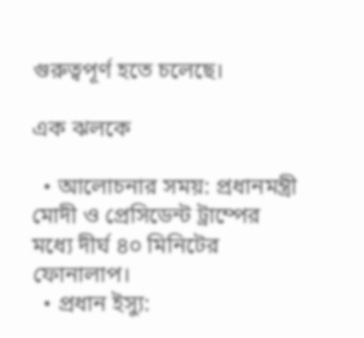গুরুত্বপূর্ণ হতে চলেছে।

এক ঝলকে

  • আলোচনার সময়: প্রধানমন্ত্রী মোদী ও প্রেসিডেন্ট ট্রাম্পের মধ্যে দীর্ঘ ৪০ মিনিটের ফোনালাপ।
  • প্রধান ইস্যু: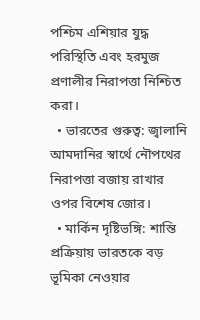পশ্চিম এশিয়ার যুদ্ধ পরিস্থিতি এবং হরমুজ প্রণালীর নিরাপত্তা নিশ্চিত করা।
  • ভারতের গুরুত্ব: জ্বালানি আমদানির স্বার্থে নৌপথের নিরাপত্তা বজায় রাখার ওপর বিশেষ জোর।
  • মার্কিন দৃষ্টিভঙ্গি: শান্তি প্রক্রিয়ায় ভারতকে বড় ভূমিকা নেওয়ার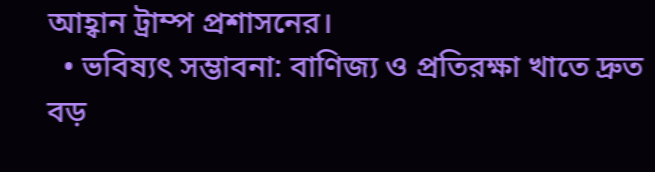আহ্বান ট্রাম্প প্রশাসনের।
  • ভবিষ্যৎ সম্ভাবনা: বাণিজ্য ও প্রতিরক্ষা খাতে দ্রুত বড়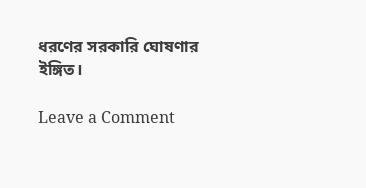ধরণের সরকারি ঘোষণার ইঙ্গিত।

Leave a Comment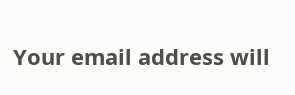Your email address will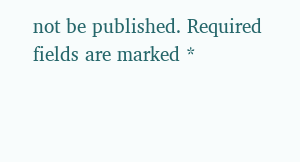not be published. Required fields are marked *